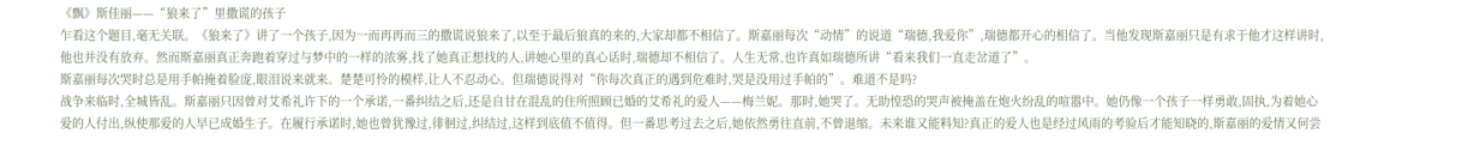《飘》斯佳丽——“狼来了”里撒谎的孩子
乍看这个题目,毫无关联。《狼来了》讲了一个孩子,因为一而再再而三的撒谎说狼来了,以至于最后狼真的来的,大家却都不相信了。斯嘉丽每次“动情”的说道“瑞德,我爱你”,瑞德都开心的相信了。当他发现斯嘉丽只是有求于他才这样讲时,他也并没有放弃。然而斯嘉丽真正奔跑着穿过与梦中的一样的浓雾,找了她真正想找的人,讲她心里的真心话时,瑞德却不相信了。人生无常,也许真如瑞德所讲“看来我们一直走岔道了”。
斯嘉丽每次哭时总是用手帕掩着脸庞,眼泪说来就来。楚楚可怜的模样,让人不忍动心。但瑞德说得对“你每次真正的遇到危难时,哭是没用过手帕的”。难道不是吗?
战争来临时,全城皆乱。斯嘉丽只因曾对艾希礼许下的一个承诺,一番纠结之后,还是自甘在混乱的住所照顾已婚的艾希礼的爱人——梅兰妮。那时,她哭了。无助惶恐的哭声被掩盖在炮火纷乱的喧嚣中。她仍像一个孩子一样勇敢,固执,为着她心爱的人付出,纵使那爱的人早已成婚生子。在履行承诺时,她也曾犹豫过,徘徊过,纠结过,这样到底值不值得。但一番思考过去之后,她依然勇往直前,不曾退缩。未来谁又能料知?真正的爱人也是经过风雨的考验后才能知晓的,斯嘉丽的爱情又何尝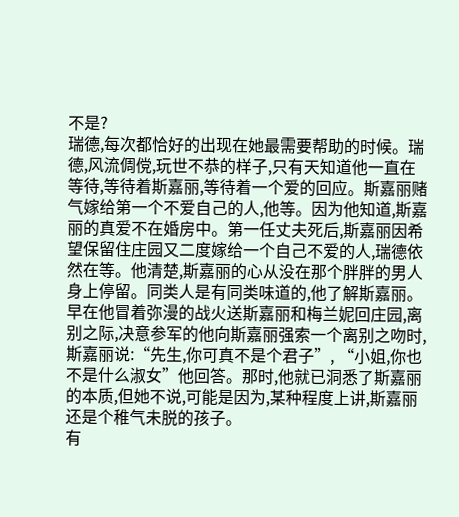不是?
瑞德,每次都恰好的出现在她最需要帮助的时候。瑞德,风流倜傥,玩世不恭的样子,只有天知道他一直在等待,等待着斯嘉丽,等待着一个爱的回应。斯嘉丽赌气嫁给第一个不爱自己的人,他等。因为他知道,斯嘉丽的真爱不在婚房中。第一任丈夫死后,斯嘉丽因希望保留住庄园又二度嫁给一个自己不爱的人,瑞德依然在等。他清楚,斯嘉丽的心从没在那个胖胖的男人身上停留。同类人是有同类味道的,他了解斯嘉丽。早在他冒着弥漫的战火送斯嘉丽和梅兰妮回庄园,离别之际,决意参军的他向斯嘉丽强索一个离别之吻时,斯嘉丽说:“先生,你可真不是个君子”, “小姐,你也不是什么淑女”他回答。那时,他就已洞悉了斯嘉丽的本质,但她不说,可能是因为,某种程度上讲,斯嘉丽还是个稚气未脱的孩子。
有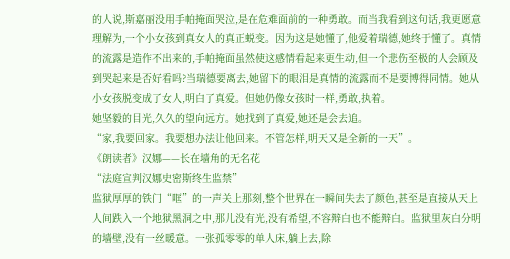的人说,斯嘉丽没用手帕掩面哭泣,是在危难面前的一种勇敢。而当我看到这句话,我更愿意理解为,一个小女孩到真女人的真正蜕变。因为这是她懂了,他爱着瑞德,她终于懂了。真情的流露是造作不出来的,手帕掩面虽然使这感情看起来更生动,但一个悲伤至极的人会顾及到哭起来是否好看吗?当瑞德要离去,她留下的眼泪是真情的流露而不是要博得同情。她从小女孩脱变成了女人,明白了真爱。但她仍像女孩时一样,勇敢,执着。
她坚毅的目光,久久的望向远方。她找到了真爱,她还是会去追。
“家,我要回家。我要想办法让他回来。不管怎样,明天又是全新的一天”。
《朗读者》汉娜——长在墙角的无名花
“法庭宣判汉娜史密斯终生监禁”
监狱厚厚的铁门“哐”的一声关上那刻,整个世界在一瞬间失去了颜色,甚至是直接从天上人间跌入一个地狱黑洞之中,那儿没有光,没有希望,不容辩白也不能辩白。监狱里灰白分明的墙壁,没有一丝暖意。一张孤零零的单人床,躺上去,除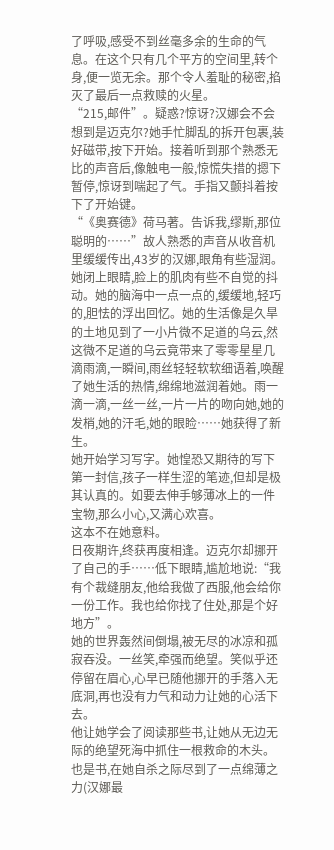了呼吸,感受不到丝毫多余的生命的气息。在这个只有几个平方的空间里,转个身,便一览无余。那个令人羞耻的秘密,掐灭了最后一点救赎的火星。
“215,邮件”。疑惑?惊讶?汉娜会不会想到是迈克尔?她手忙脚乱的拆开包裹,装好磁带,按下开始。接着听到那个熟悉无比的声音后,像触电一般,惊慌失措的摁下暂停,惊讶到喘起了气。手指又颤抖着按下了开始键。
“《奥赛德》荷马著。告诉我,缪斯,那位聪明的……”故人熟悉的声音从收音机里缓缓传出,43岁的汉娜,眼角有些湿润。她闭上眼睛,脸上的肌肉有些不自觉的抖动。她的脑海中一点一点的,缓缓地,轻巧的,胆怯的浮出回忆。她的生活像是久旱的土地见到了一小片微不足道的乌云,然这微不足道的乌云竟带来了零零星星几滴雨滴,一瞬间,雨丝轻轻软软细语着,唤醒了她生活的热情,绵绵地滋润着她。雨一滴一滴,一丝一丝,一片一片的吻向她,她的发梢,她的汗毛,她的眼睑……她获得了新生。
她开始学习写字。她惶恐又期待的写下第一封信,孩子一样生涩的笔迹,但却是极其认真的。如要去伸手够薄冰上的一件宝物,那么小心,又满心欢喜。
这本不在她意料。
日夜期许,终获再度相逢。迈克尔却挪开了自己的手……低下眼睛,尴尬地说:“我有个裁缝朋友,他给我做了西服,他会给你一份工作。我也给你找了住处,那是个好地方”。
她的世界轰然间倒塌,被无尽的冰凉和孤寂吞没。一丝笑,牵强而绝望。笑似乎还停留在眉心,心早已随他挪开的手落入无底洞,再也没有力气和动力让她的心活下去。
他让她学会了阅读那些书,让她从无边无际的绝望死海中抓住一根救命的木头。也是书,在她自杀之际尽到了一点绵薄之力(汉娜最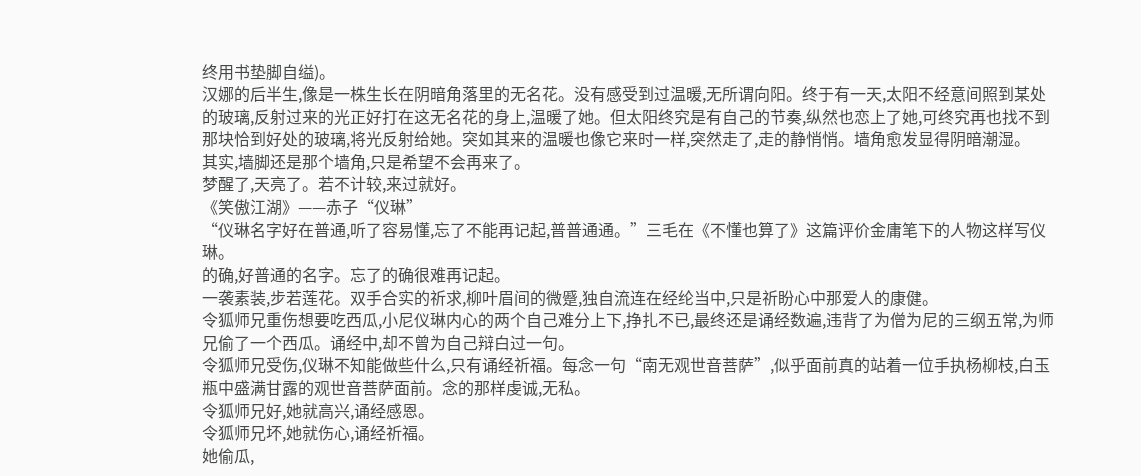终用书垫脚自缢)。
汉娜的后半生,像是一株生长在阴暗角落里的无名花。没有感受到过温暖,无所谓向阳。终于有一天,太阳不经意间照到某处的玻璃,反射过来的光正好打在这无名花的身上,温暖了她。但太阳终究是有自己的节奏,纵然也恋上了她,可终究再也找不到那块恰到好处的玻璃,将光反射给她。突如其来的温暖也像它来时一样,突然走了,走的静悄悄。墙角愈发显得阴暗潮湿。
其实,墙脚还是那个墙角,只是希望不会再来了。
梦醒了,天亮了。若不计较,来过就好。
《笑傲江湖》——赤子“仪琳”
“仪琳名字好在普通,听了容易懂,忘了不能再记起,普普通通。”三毛在《不懂也算了》这篇评价金庸笔下的人物这样写仪琳。
的确,好普通的名字。忘了的确很难再记起。
一袭素装,步若莲花。双手合实的祈求,柳叶眉间的微蹙,独自流连在经纶当中,只是祈盼心中那爱人的康健。
令狐师兄重伤想要吃西瓜,小尼仪琳内心的两个自己难分上下,挣扎不已,最终还是诵经数遍,违背了为僧为尼的三纲五常,为师兄偷了一个西瓜。诵经中,却不曾为自己辩白过一句。
令狐师兄受伤,仪琳不知能做些什么,只有诵经祈福。每念一句“南无观世音菩萨”,似乎面前真的站着一位手执杨柳枝,白玉瓶中盛满甘露的观世音菩萨面前。念的那样虔诚,无私。
令狐师兄好,她就高兴,诵经感恩。
令狐师兄坏,她就伤心,诵经祈福。
她偷瓜,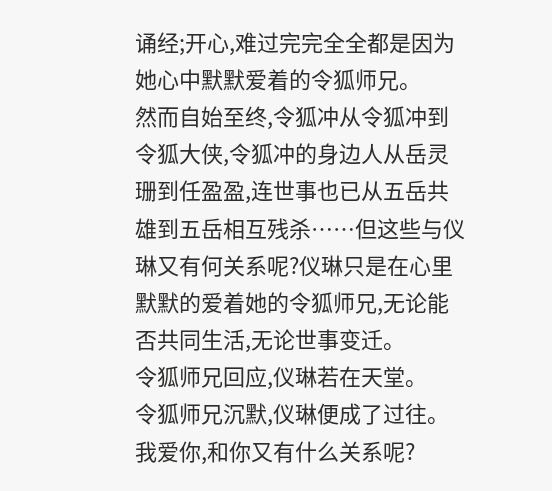诵经;开心,难过完完全全都是因为她心中默默爱着的令狐师兄。
然而自始至终,令狐冲从令狐冲到令狐大侠,令狐冲的身边人从岳灵珊到任盈盈,连世事也已从五岳共雄到五岳相互残杀……但这些与仪琳又有何关系呢?仪琳只是在心里默默的爱着她的令狐师兄,无论能否共同生活,无论世事变迁。
令狐师兄回应,仪琳若在天堂。
令狐师兄沉默,仪琳便成了过往。
我爱你,和你又有什么关系呢?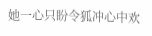她一心只盼令狐冲心中欢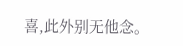喜,此外别无他念。